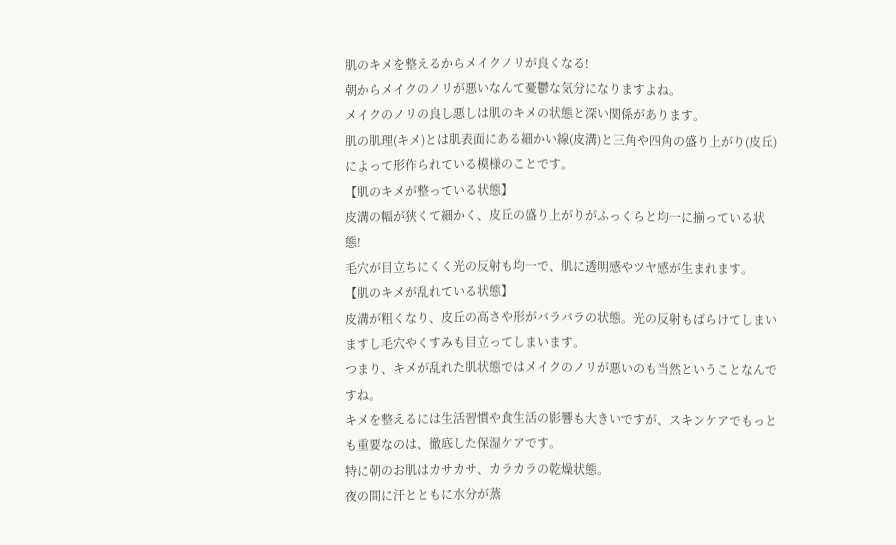肌のキメを整えるからメイクノリが良くなる!
朝からメイクのノリが悪いなんて憂鬱な気分になりますよね。
メイクのノリの良し悪しは肌のキメの状態と深い関係があります。
肌の肌理(キメ)とは肌表面にある細かい線(皮溝)と三角や四角の盛り上がり(皮丘)によって形作られている模様のことです。
【肌のキメが整っている状態】
皮溝の幅が狭くて細かく、皮丘の盛り上がりがふっくらと均一に揃っている状態!
毛穴が目立ちにくく光の反射も均一で、肌に透明感やツヤ感が生まれます。
【肌のキメが乱れている状態】
皮溝が粗くなり、皮丘の高さや形がバラバラの状態。光の反射もばらけてしまいますし毛穴やくすみも目立ってしまいます。
つまり、キメが乱れた肌状態ではメイクのノリが悪いのも当然ということなんですね。
キメを整えるには生活習慣や食生活の影響も大きいですが、スキンケアでもっとも重要なのは、徹底した保湿ケアです。
特に朝のお肌はカサカサ、カラカラの乾燥状態。
夜の間に汗とともに水分が蒸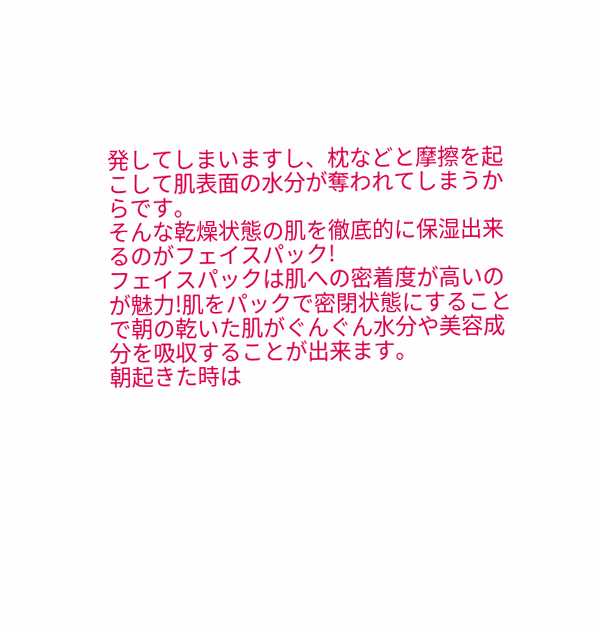発してしまいますし、枕などと摩擦を起こして肌表面の水分が奪われてしまうからです。
そんな乾燥状態の肌を徹底的に保湿出来るのがフェイスパック!
フェイスパックは肌への密着度が高いのが魅力!肌をパックで密閉状態にすることで朝の乾いた肌がぐんぐん水分や美容成分を吸収することが出来ます。
朝起きた時は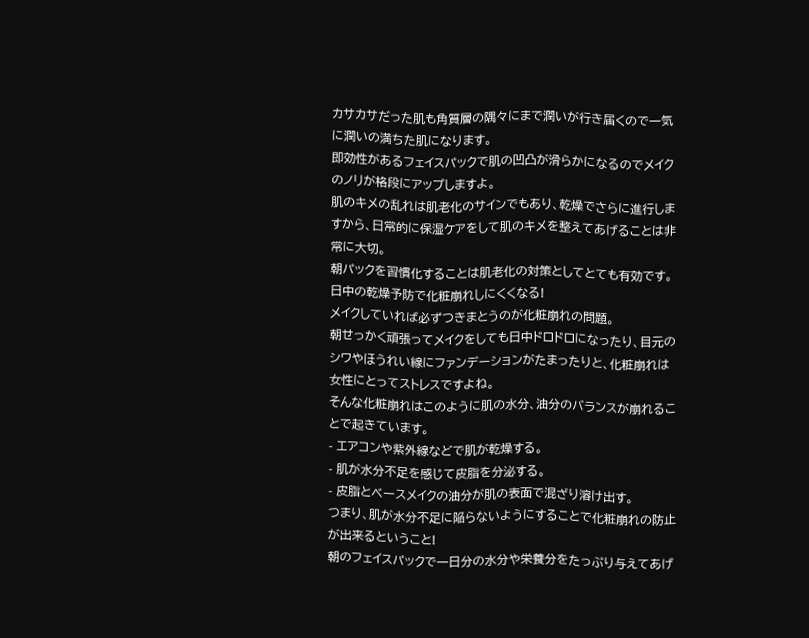カサカサだった肌も角質層の隅々にまで潤いが行き届くので一気に潤いの満ちた肌になります。
即効性があるフェイスパックで肌の凹凸が滑らかになるのでメイクのノリが格段にアップしますよ。
肌のキメの乱れは肌老化のサインでもあり、乾燥でさらに進行しますから、日常的に保湿ケアをして肌のキメを整えてあげることは非常に大切。
朝パックを習慣化することは肌老化の対策としてとても有効です。
日中の乾燥予防で化粧崩れしにくくなる!
メイクしていれば必ずつきまとうのが化粧崩れの問題。
朝せっかく頑張ってメイクをしても日中ドロドロになったり、目元のシワやほうれい線にファンデーションがたまったりと、化粧崩れは女性にとってストレスですよね。
そんな化粧崩れはこのように肌の水分、油分のバランスが崩れることで起きています。
- エアコンや紫外線などで肌が乾燥する。
- 肌が水分不足を感じて皮脂を分泌する。
- 皮脂とベースメイクの油分が肌の表面で混ざり溶け出す。
つまり、肌が水分不足に陥らないようにすることで化粧崩れの防止が出来るということ!
朝のフェイスパックで一日分の水分や栄養分をたっぷり与えてあげ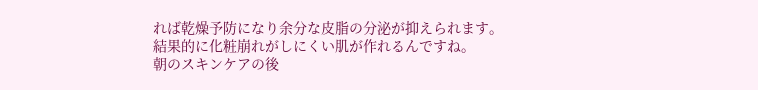れば乾燥予防になり余分な皮脂の分泌が抑えられます。
結果的に化粧崩れがしにくい肌が作れるんですね。
朝のスキンケアの後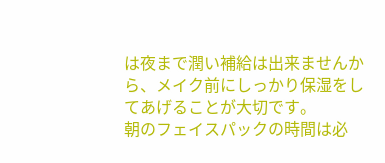は夜まで潤い補給は出来ませんから、メイク前にしっかり保湿をしてあげることが大切です。
朝のフェイスパックの時間は必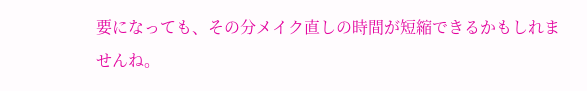要になっても、その分メイク直しの時間が短縮できるかもしれませんね。